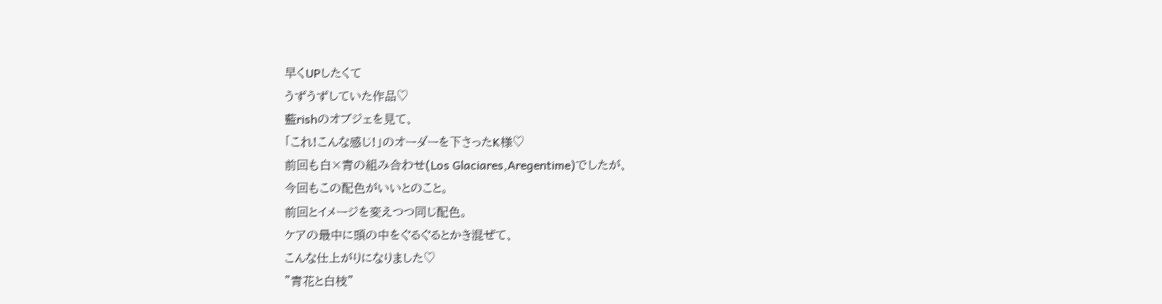早くUPしたくて
うずうずしていた作品♡
藍rishのオブジェを見て、
「これ!こんな感じ!」のオーダーを下さったK様♡
前回も白×青の組み合わせ(Los Glaciares,Aregentime)でしたが、
今回もこの配色がいいとのこと。
前回とイメージを変えつつ同じ配色。
ケアの最中に頭の中をぐるぐるとかき混ぜて、
こんな仕上がりになりました♡
”青花と白枝”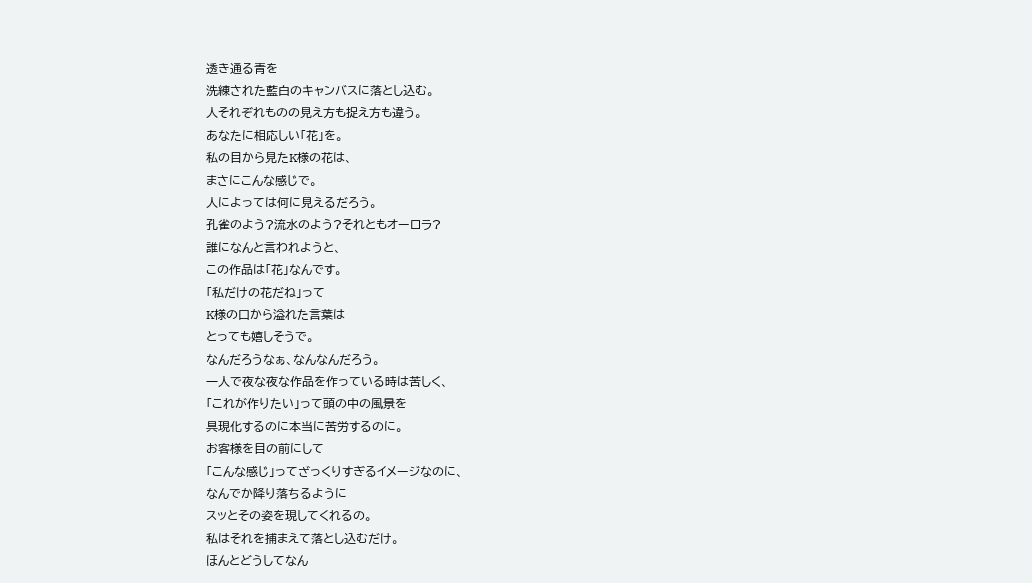透き通る青を
洗練された藍白のキャンバスに落とし込む。
人それぞれものの見え方も捉え方も違う。
あなたに相応しい「花」を。
私の目から見たK様の花は、
まさにこんな感じで。
人によっては何に見えるだろう。
孔雀のよう?流水のよう?それともオーロラ?
誰になんと言われようと、
この作品は「花」なんです。
「私だけの花だね」って
K様の口から溢れた言葉は
とっても嬉しそうで。
なんだろうなぁ、なんなんだろう。
一人で夜な夜な作品を作っている時は苦しく、
「これが作りたい」って頭の中の風景を
具現化するのに本当に苦労するのに。
お客様を目の前にして
「こんな感じ」ってざっくりすぎるイメージなのに、
なんでか降り落ちるように
スッとその姿を現してくれるの。
私はそれを捕まえて落とし込むだけ。
ほんとどうしてなん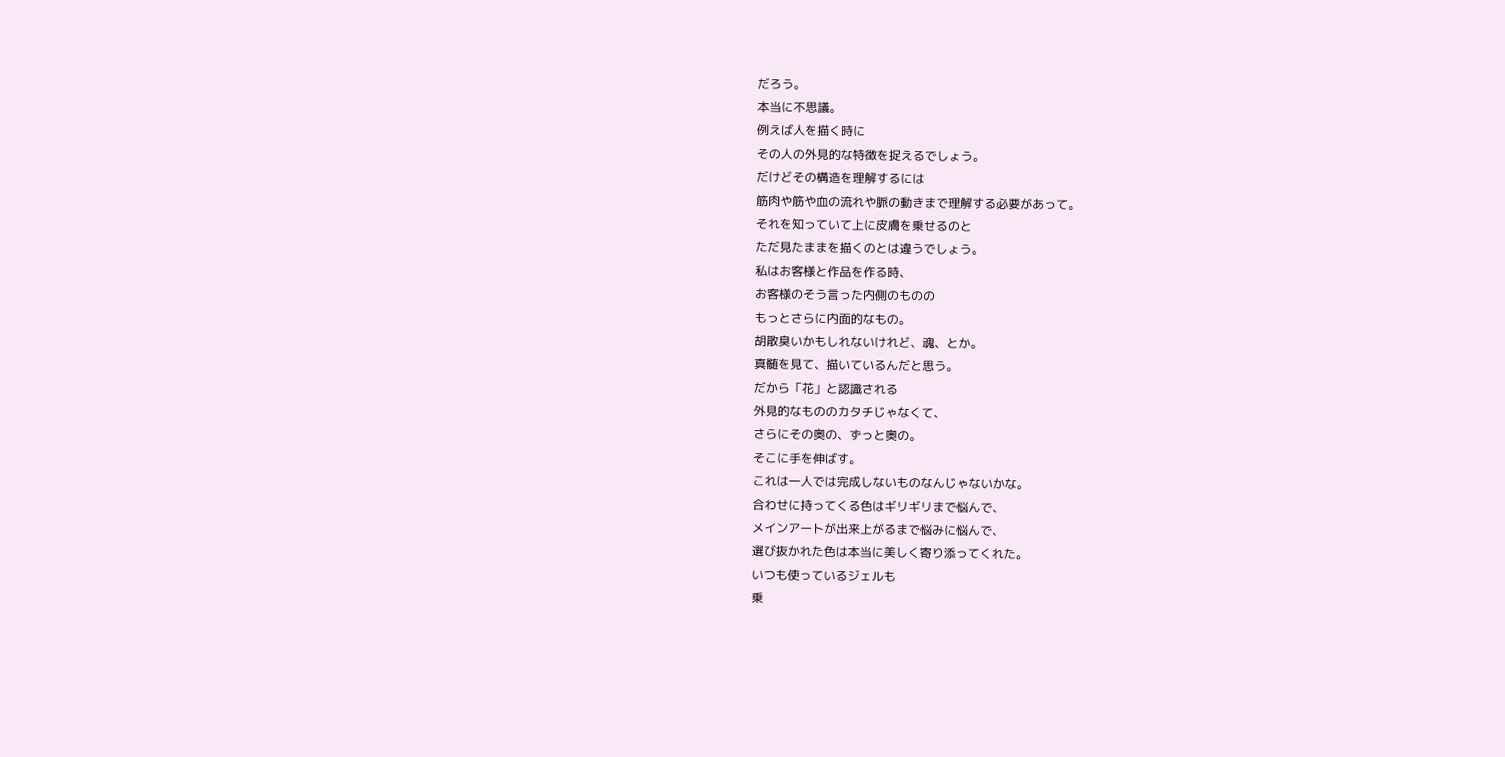だろう。
本当に不思議。
例えば人を描く時に
その人の外見的な特徴を捉えるでしょう。
だけどその構造を理解するには
筋肉や筋や血の流れや脈の動きまで理解する必要があって。
それを知っていて上に皮膚を乗せるのと
ただ見たままを描くのとは違うでしょう。
私はお客様と作品を作る時、
お客様のそう言った内側のものの
もっとさらに内面的なもの。
胡散臭いかもしれないけれど、魂、とか。
真髄を見て、描いているんだと思う。
だから「花」と認識される
外見的なもののカタチじゃなくて、
さらにその奥の、ずっと奥の。
そこに手を伸ばす。
これは一人では完成しないものなんじゃないかな。
合わせに持ってくる色はギリギリまで悩んで、
メインアートが出来上がるまで悩みに悩んで、
選び抜かれた色は本当に美しく寄り添ってくれた。
いつも使っているジェルも
乗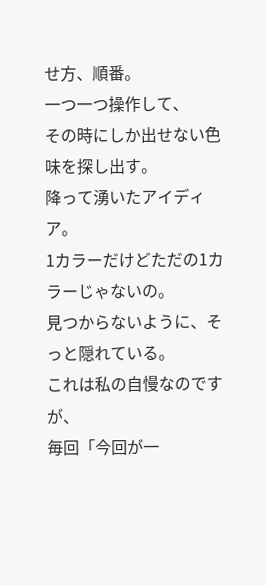せ方、順番。
一つ一つ操作して、
その時にしか出せない色味を探し出す。
降って湧いたアイディア。
1カラーだけどただの1カラーじゃないの。
見つからないように、そっと隠れている。
これは私の自慢なのですが、
毎回「今回が一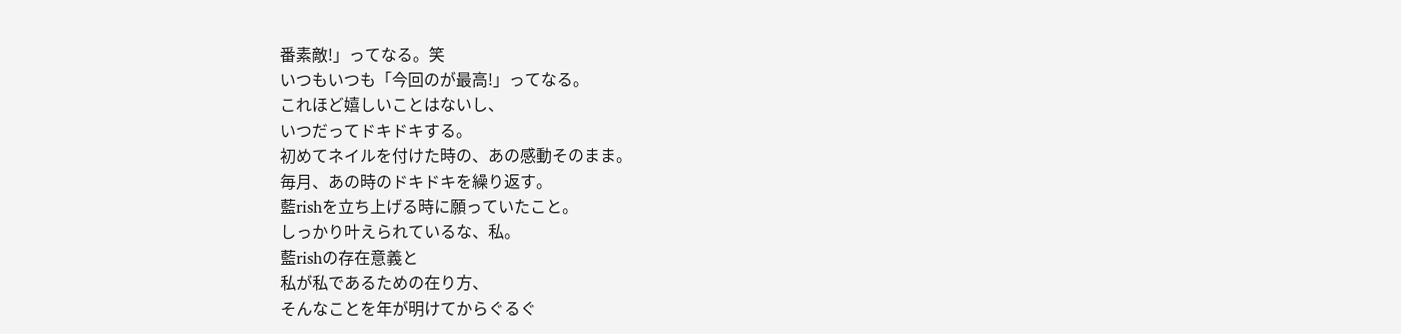番素敵!」ってなる。笑
いつもいつも「今回のが最高!」ってなる。
これほど嬉しいことはないし、
いつだってドキドキする。
初めてネイルを付けた時の、あの感動そのまま。
毎月、あの時のドキドキを繰り返す。
藍rishを立ち上げる時に願っていたこと。
しっかり叶えられているな、私。
藍rishの存在意義と
私が私であるための在り方、
そんなことを年が明けてからぐるぐ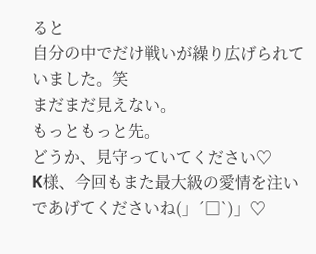ると
自分の中でだけ戦いが繰り広げられていました。笑
まだまだ見えない。
もっともっと先。
どうか、見守っていてください♡
K様、今回もまた最大級の愛情を注いであげてくださいね(」´□`)」♡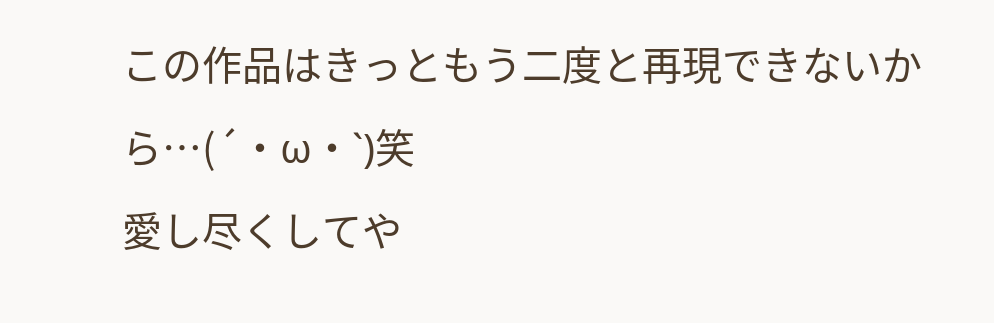この作品はきっともう二度と再現できないから…(´・ω・`)笑
愛し尽くしてや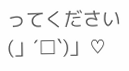ってください(」´□`)」♡